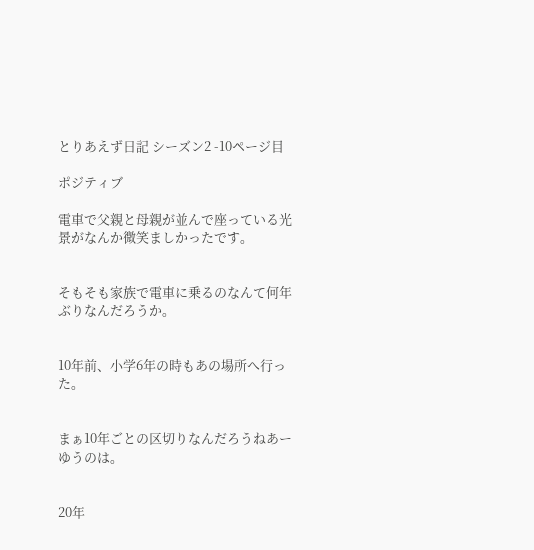とりあえず日記 シーズン2 -10ページ目

ポジティブ

電車で父親と母親が並んで座っている光景がなんか微笑ましかったです。


そもそも家族で電車に乗るのなんて何年ぶりなんだろうか。


10年前、小学6年の時もあの場所へ行った。


まぁ10年ごとの区切りなんだろうねあーゆうのは。


20年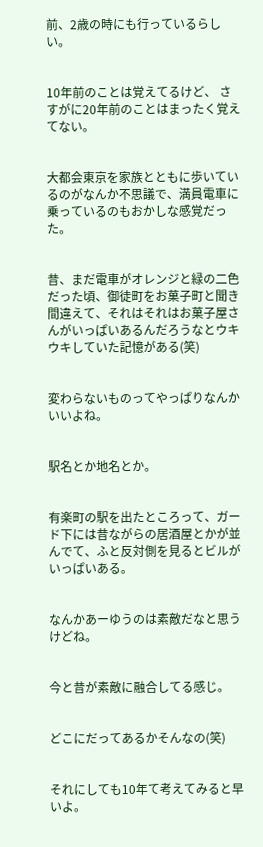前、2歳の時にも行っているらしい。


10年前のことは覚えてるけど、 さすがに20年前のことはまったく覚えてない。


大都会東京を家族とともに歩いているのがなんか不思議で、満員電車に乗っているのもおかしな感覚だった。


昔、まだ電車がオレンジと緑の二色だった頃、御徒町をお菓子町と聞き間違えて、それはそれはお菓子屋さんがいっぱいあるんだろうなとウキウキしていた記憶がある(笑)


変わらないものってやっぱりなんかいいよね。


駅名とか地名とか。


有楽町の駅を出たところって、ガード下には昔ながらの居酒屋とかが並んでて、ふと反対側を見るとビルがいっぱいある。


なんかあーゆうのは素敵だなと思うけどね。


今と昔が素敵に融合してる感じ。


どこにだってあるかそんなの(笑)


それにしても10年て考えてみると早いよ。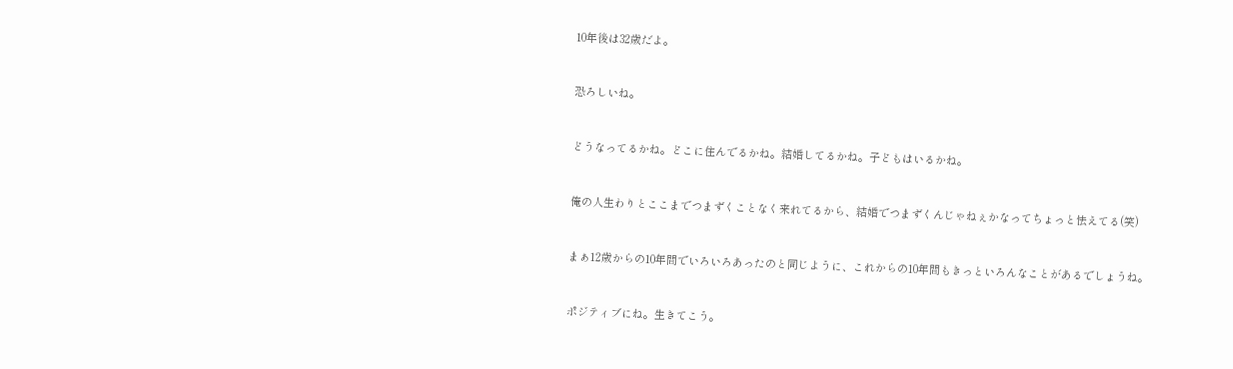10年後は32歳だよ。


恐ろしいね。


どうなってるかね。どこに住んでるかね。結婚してるかね。子どもはいるかね。


俺の人生わりとここまでつまずくことなく来れてるから、結婚でつまずくんじゃねぇかなってちょっと怯えてる(笑)


まぁ12歳からの10年間でいろいろあったのと同じように、これからの10年間もきっといろんなことがあるでしょうね。


ポジティブにね。生きてこう。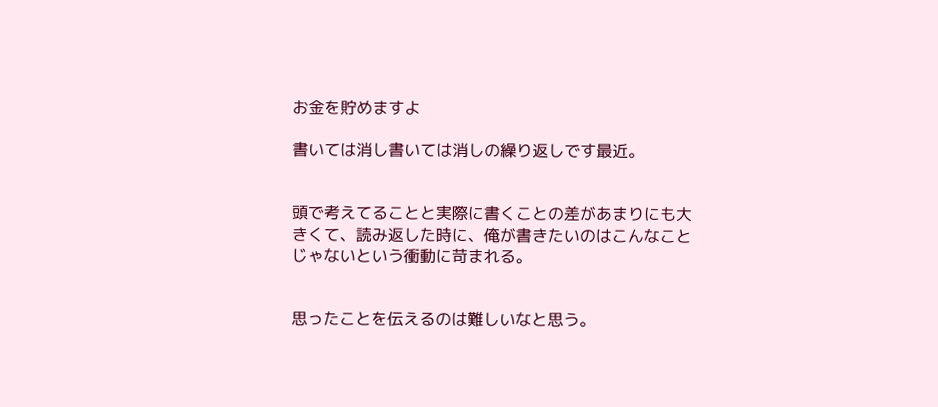お金を貯めますよ

書いては消し書いては消しの繰り返しです最近。


頭で考えてることと実際に書くことの差があまりにも大きくて、読み返した時に、俺が書きたいのはこんなことじゃないという衝動に苛まれる。


思ったことを伝えるのは難しいなと思う。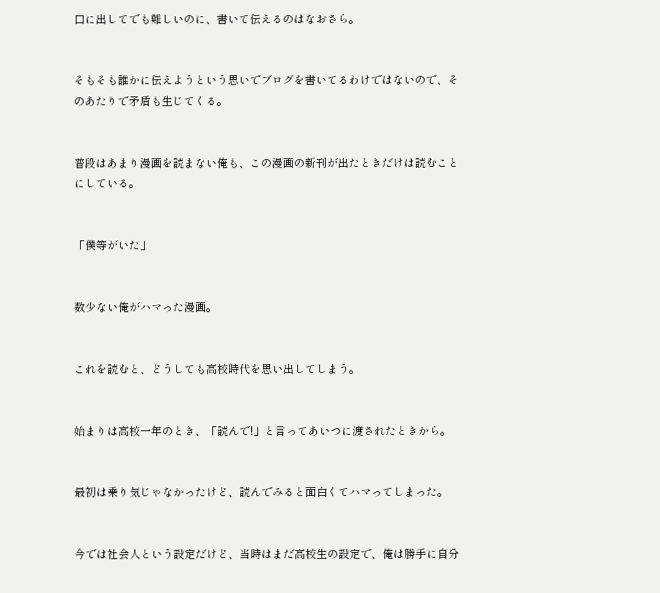口に出してでも難しいのに、書いて伝えるのはなおさら。


そもそも誰かに伝えようという思いでブログを書いてるわけではないので、そのあたりで矛盾も生じてくる。


普段はあまり漫画を読まない俺も、この漫画の新刊が出たときだけは読むことにしている。


「僕等がいた」


数少ない俺がハマった漫画。


これを読むと、どうしても高校時代を思い出してしまう。


始まりは高校一年のとき、「読んで!」と言ってあいつに渡されたときから。


最初は乗り気じゃなかったけど、読んでみると面白くてハマってしまった。


今では社会人という設定だけど、当時はまだ高校生の設定で、俺は勝手に自分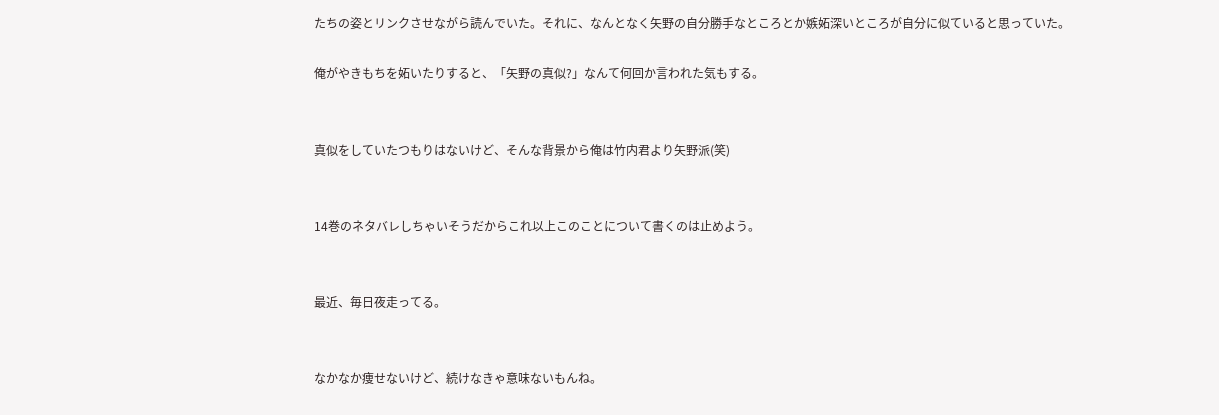たちの姿とリンクさせながら読んでいた。それに、なんとなく矢野の自分勝手なところとか嫉妬深いところが自分に似ていると思っていた。

俺がやきもちを妬いたりすると、「矢野の真似?」なんて何回か言われた気もする。


真似をしていたつもりはないけど、そんな背景から俺は竹内君より矢野派(笑)


14巻のネタバレしちゃいそうだからこれ以上このことについて書くのは止めよう。


最近、毎日夜走ってる。


なかなか痩せないけど、続けなきゃ意味ないもんね。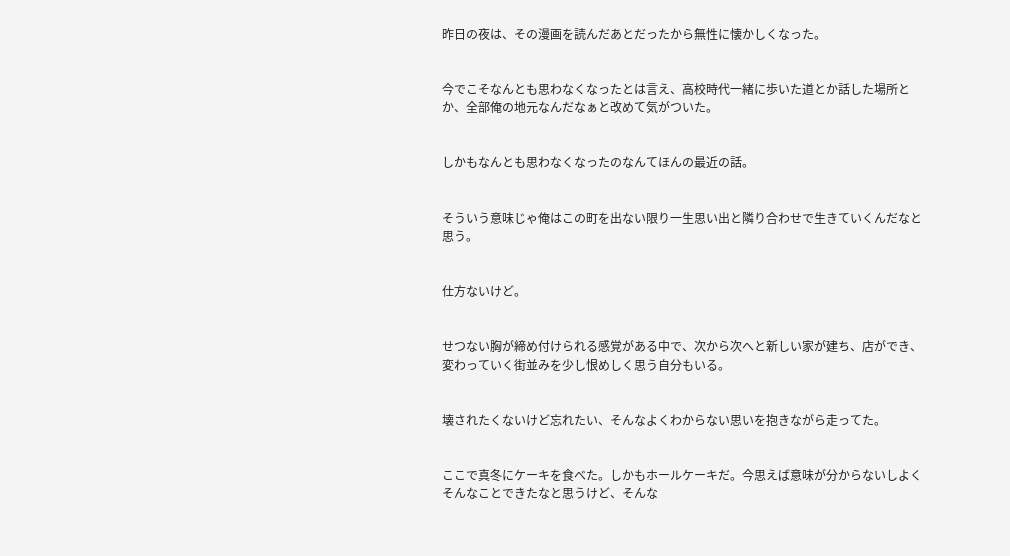昨日の夜は、その漫画を読んだあとだったから無性に懐かしくなった。


今でこそなんとも思わなくなったとは言え、高校時代一緒に歩いた道とか話した場所とか、全部俺の地元なんだなぁと改めて気がついた。


しかもなんとも思わなくなったのなんてほんの最近の話。


そういう意味じゃ俺はこの町を出ない限り一生思い出と隣り合わせで生きていくんだなと思う。


仕方ないけど。


せつない胸が締め付けられる感覚がある中で、次から次へと新しい家が建ち、店ができ、変わっていく街並みを少し恨めしく思う自分もいる。


壊されたくないけど忘れたい、そんなよくわからない思いを抱きながら走ってた。


ここで真冬にケーキを食べた。しかもホールケーキだ。今思えば意味が分からないしよくそんなことできたなと思うけど、そんな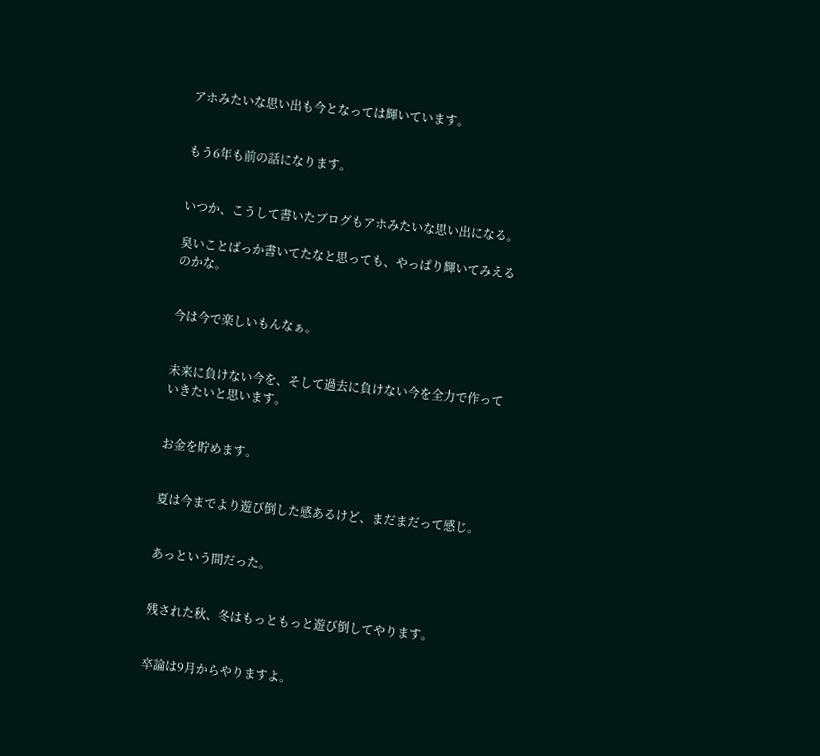アホみたいな思い出も今となっては輝いています。


もう6年も前の話になります。


いつか、こうして書いたブログもアホみたいな思い出になる。

臭いことばっか書いてたなと思っても、やっぱり輝いてみえるのかな。


今は今で楽しいもんなぁ。


未来に負けない今を、そして過去に負けない今を全力で作っていきたいと思います。


お金を貯めます。


夏は今までより遊び倒した感あるけど、まだまだって感じ。


あっという間だった。


残された秋、冬はもっともっと遊び倒してやります。


卒論は9月からやりますよ。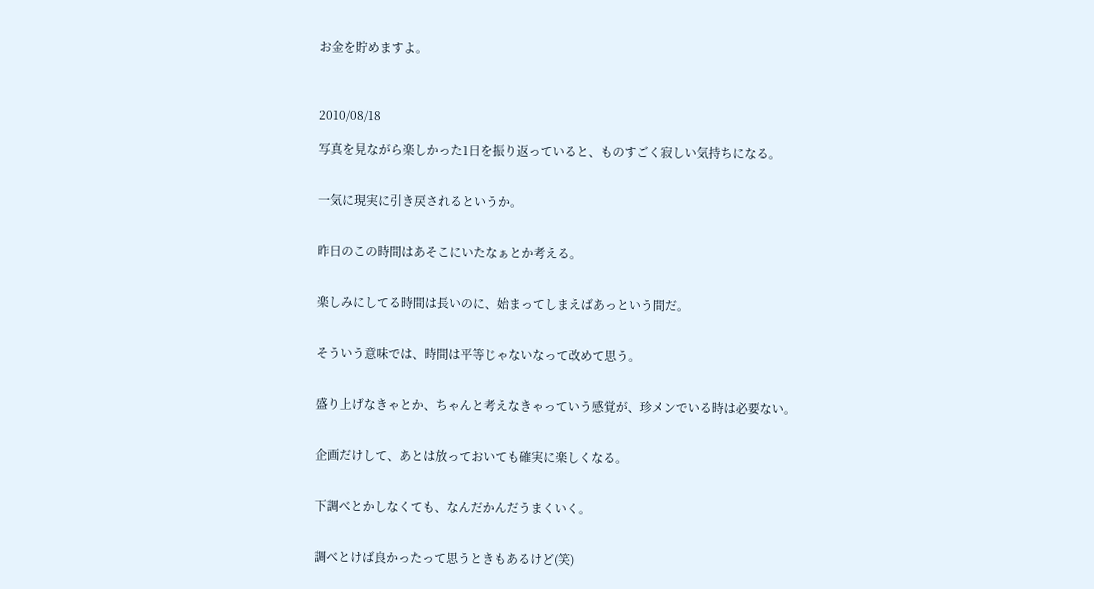お金を貯めますよ。



2010/08/18

写真を見ながら楽しかった1日を振り返っていると、ものすごく寂しい気持ちになる。


一気に現実に引き戻されるというか。


昨日のこの時間はあそこにいたなぁとか考える。


楽しみにしてる時間は長いのに、始まってしまえばあっという間だ。


そういう意味では、時間は平等じゃないなって改めて思う。


盛り上げなきゃとか、ちゃんと考えなきゃっていう感覚が、珍メンでいる時は必要ない。


企画だけして、あとは放っておいても確実に楽しくなる。


下調べとかしなくても、なんだかんだうまくいく。


調べとけば良かったって思うときもあるけど(笑)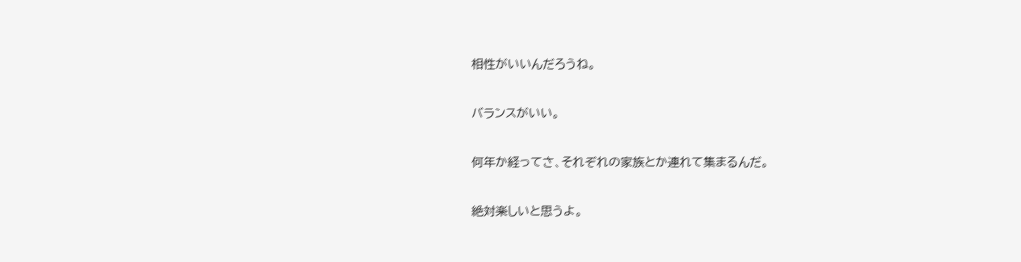相性がいいんだろうね。


バランスがいい。


何年か経ってさ、それぞれの家族とか連れて集まるんだ。


絶対楽しいと思うよ。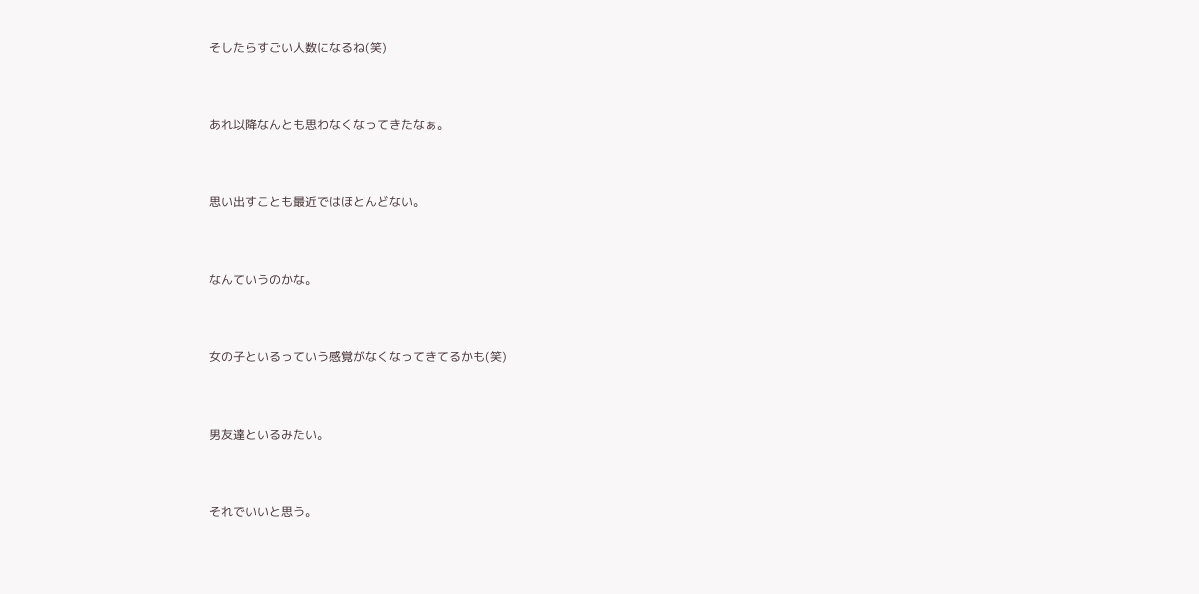そしたらすごい人数になるね(笑)


あれ以降なんとも思わなくなってきたなぁ。


思い出すことも最近ではほとんどない。


なんていうのかな。


女の子といるっていう感覚がなくなってきてるかも(笑)


男友達といるみたい。


それでいいと思う。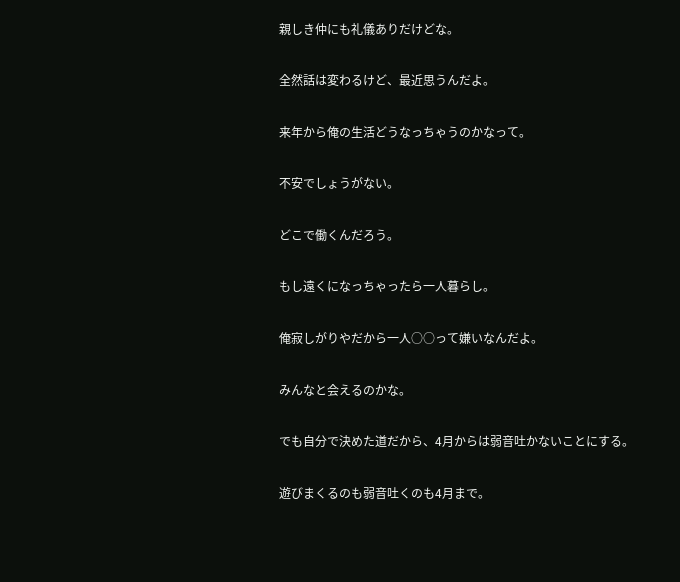親しき仲にも礼儀ありだけどな。


全然話は変わるけど、最近思うんだよ。


来年から俺の生活どうなっちゃうのかなって。


不安でしょうがない。


どこで働くんだろう。


もし遠くになっちゃったら一人暮らし。


俺寂しがりやだから一人○○って嫌いなんだよ。


みんなと会えるのかな。


でも自分で決めた道だから、4月からは弱音吐かないことにする。


遊びまくるのも弱音吐くのも4月まで。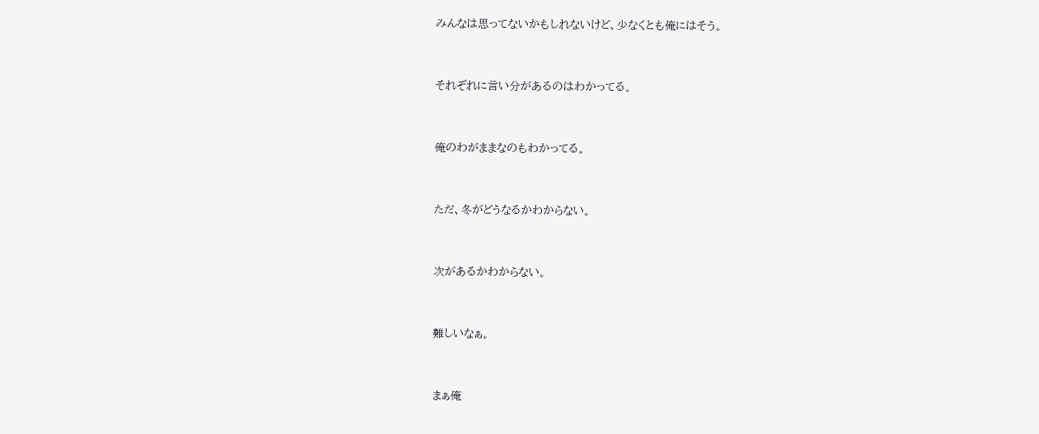みんなは思ってないかもしれないけど、少なくとも俺にはそう。


それぞれに言い分があるのはわかってる。


俺のわがままなのもわかってる。


ただ、冬がどうなるかわからない。


次があるかわからない。


難しいなぁ。


まぁ俺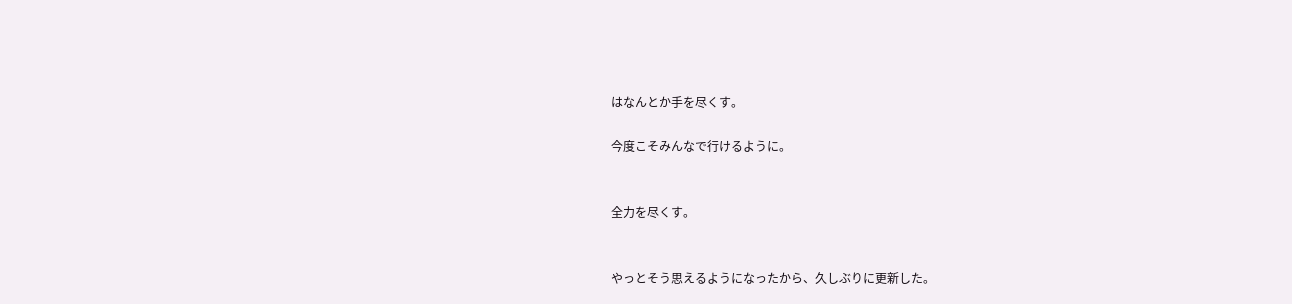はなんとか手を尽くす。

今度こそみんなで行けるように。


全力を尽くす。


やっとそう思えるようになったから、久しぶりに更新した。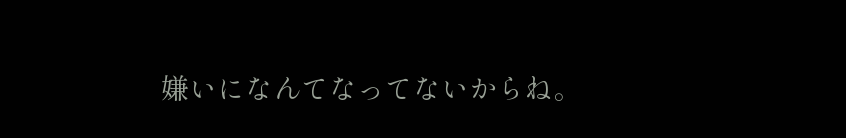嫌いになんてなってないからね。